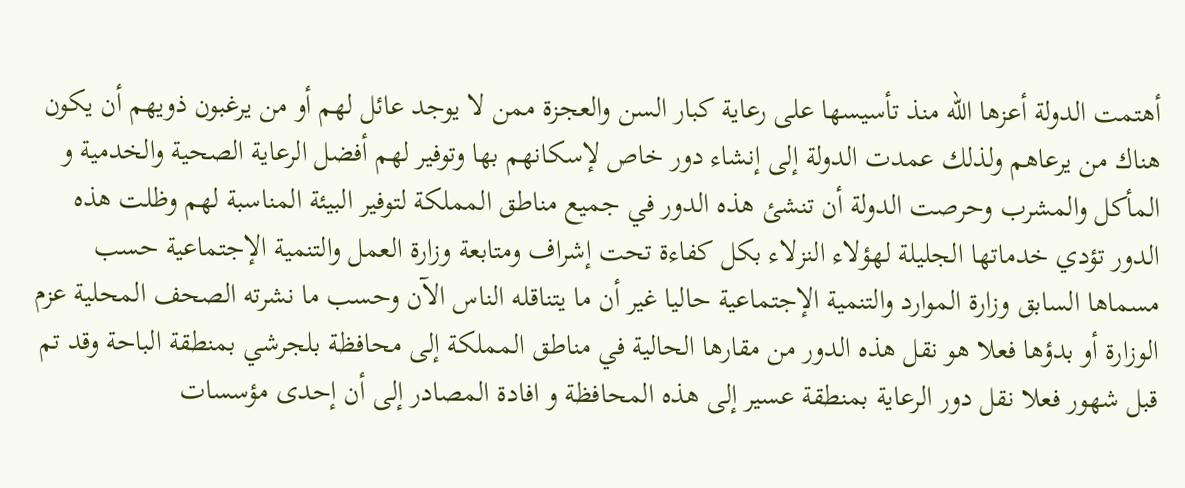أهتمت الدولة أعزها الله منذ تأسيسها على رعاية كبار السن والعجزة ممن لا يوجد عائل لهم أو من يرغبون ذويهم أن يكون هناك من يرعاهم ولذلك عمدت الدولة إلى إنشاء دور خاص لإسكانهم بها وتوفير لهم أفضل الرعاية الصحية والخدمية و المأكل والمشرب وحرصت الدولة أن تنشئ هذه الدور في جميع مناطق المملكة لتوفير البيئة المناسبة لهم وظلت هذه الدور تؤدي خدماتها الجليلة لهؤلاء النزلاء بكل كفاءة تحت إشراف ومتابعة وزارة العمل والتنمية الإجتماعية حسب مسماها السابق وزارة الموارد والتنمية الإجتماعية حاليا غير أن ما يتناقله الناس الآن وحسب ما نشرته الصحف المحلية عزم الوزارة أو بدؤها فعلا هو نقل هذه الدور من مقارها الحالية في مناطق المملكة إلى محافظة بلجرشي بمنطقة الباحة وقد تم قبل شهور فعلا نقل دور الرعاية بمنطقة عسير إلى هذه المحافظة و افادة المصادر إلى أن إحدى مؤسسات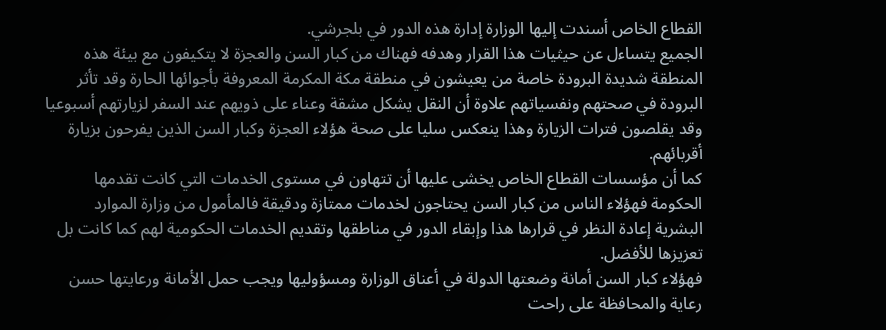القطاع الخاص أسندت إليها الوزارة إدارة هذه الدور في بلجرشي.
الجميع يتساءل عن حيثيات هذا القرار وهدفه فهناك من كبار السن والعجزة لا يتكيفون مع بيئة هذه المنطقة شديدة البرودة خاصة من يعيشون في منطقة مكة المكرمة المعروفة بأجوائها الحارة وقد تأثر البرودة في صحتهم ونفسياتهم علاوة أن النقل يشكل مشقة وعناء على ذويهم عند السفر لزيارتهم أسبوعيا وقد يقلصون فترات الزيارة وهذا ينعكس سليا على صحة هؤلاء العجزة وكبار السن الذين يفرحون بزيارة أقربائهم.
كما أن مؤسسات القطاع الخاص يخشى عليها أن تتهاون في مستوى الخدمات التي كانت تقدمها الحكومة فهؤلاء الناس من كبار السن يحتاجون لخدمات ممتازة ودقيقة فالمأمول من وزارة الموارد البشرية إعادة النظر في قرارها هذا وإبقاء الدور في مناطقها وتقديم الخدمات الحكومية لهم كما كانت بل تعزيزها للأفضل.
فهؤلاء كبار السن أمانة وضعتها الدولة في أعناق الوزارة ومسؤوليها ويجب حمل الأمانة ورعايتها حسن رعاية والمحافظة على راحت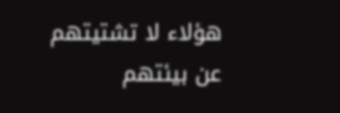هؤلاء لا تشتيتهم عن بيئتهم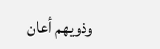وذويهم أعان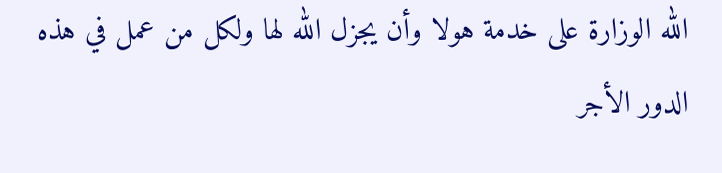الله الوزارة على خدمة هولا وأن يجزل الله لها ولكل من عمل في هذه الدور الأجر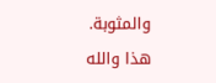والمثوبة.
هذا والله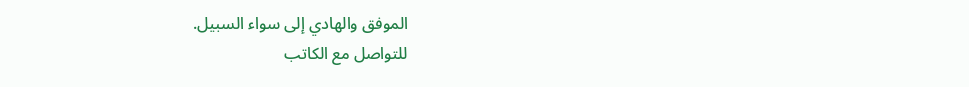الموفق والهادي إلى سواء السبيل.
للتواصل مع الكاتب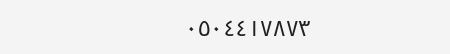٠٥٠٤٤١٧٨٧٣